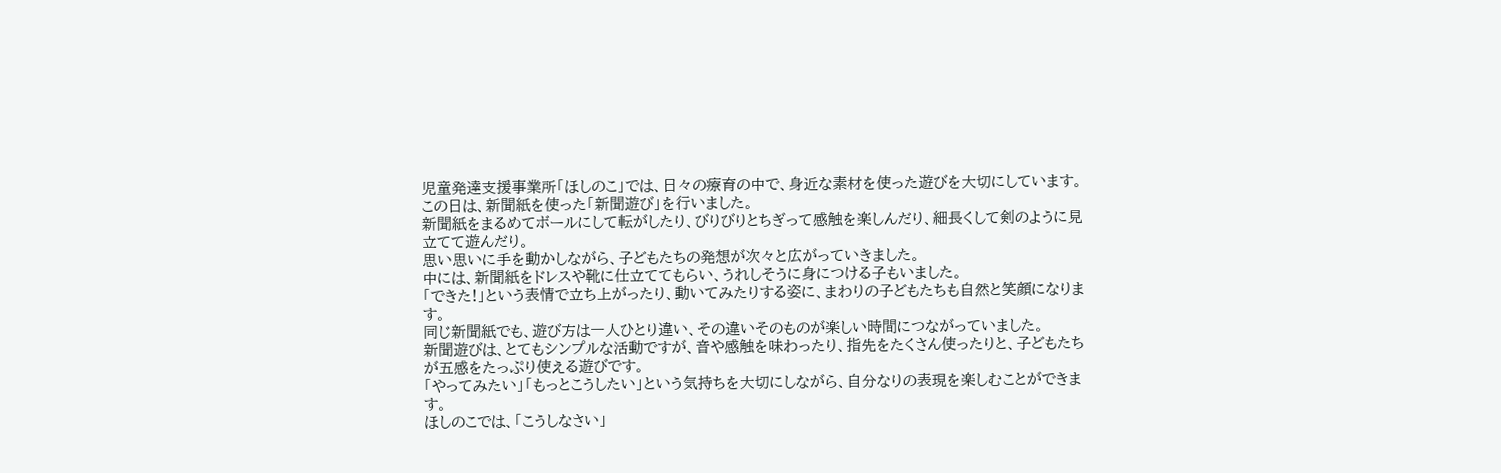児童発達支援事業所「ほしのこ」では、日々の療育の中で、身近な素材を使った遊びを大切にしています。
この日は、新聞紙を使った「新聞遊び」を行いました。
新聞紙をまるめてボールにして転がしたり、びりびりとちぎって感触を楽しんだり、細長くして剣のように見立てて遊んだり。
思い思いに手を動かしながら、子どもたちの発想が次々と広がっていきました。
中には、新聞紙をドレスや靴に仕立ててもらい、うれしそうに身につける子もいました。
「できた!」という表情で立ち上がったり、動いてみたりする姿に、まわりの子どもたちも自然と笑顔になります。
同じ新聞紙でも、遊び方は一人ひとり違い、その違いそのものが楽しい時間につながっていました。
新聞遊びは、とてもシンプルな活動ですが、音や感触を味わったり、指先をたくさん使ったりと、子どもたちが五感をたっぷり使える遊びです。
「やってみたい」「もっとこうしたい」という気持ちを大切にしながら、自分なりの表現を楽しむことができます。
ほしのこでは、「こうしなさい」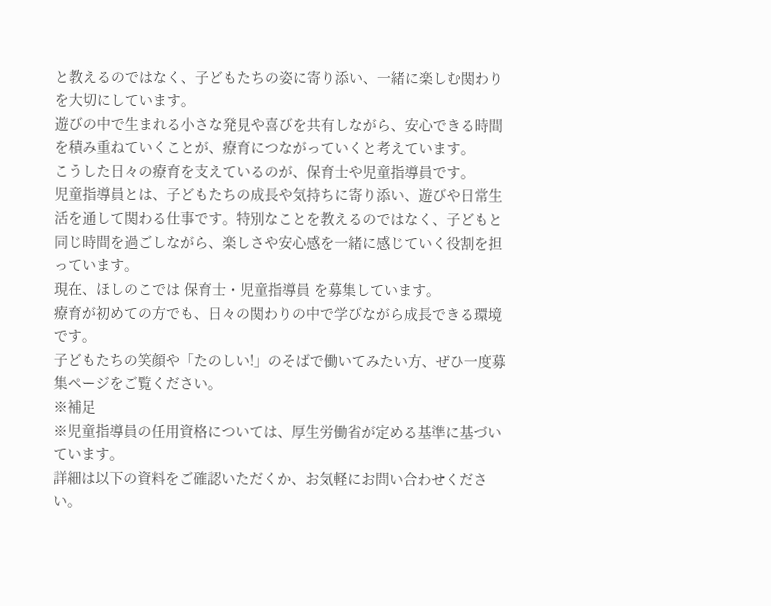と教えるのではなく、子どもたちの姿に寄り添い、一緒に楽しむ関わりを大切にしています。
遊びの中で生まれる小さな発見や喜びを共有しながら、安心できる時間を積み重ねていくことが、療育につながっていくと考えています。
こうした日々の療育を支えているのが、保育士や児童指導員です。
児童指導員とは、子どもたちの成長や気持ちに寄り添い、遊びや日常生活を通して関わる仕事です。特別なことを教えるのではなく、子どもと同じ時間を過ごしながら、楽しさや安心感を一緒に感じていく役割を担っています。
現在、ほしのこでは 保育士・児童指導員 を募集しています。
療育が初めての方でも、日々の関わりの中で学びながら成長できる環境です。
子どもたちの笑顔や「たのしい!」のそばで働いてみたい方、ぜひ一度募集ページをご覧ください。
※補足
※児童指導員の任用資格については、厚生労働省が定める基準に基づいています。
詳細は以下の資料をご確認いただくか、お気軽にお問い合わせください。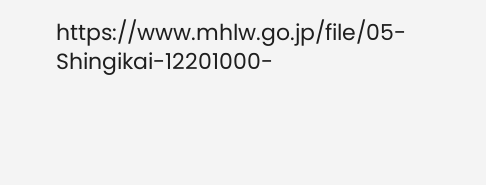https://www.mhlw.go.jp/file/05-Shingikai-12201000-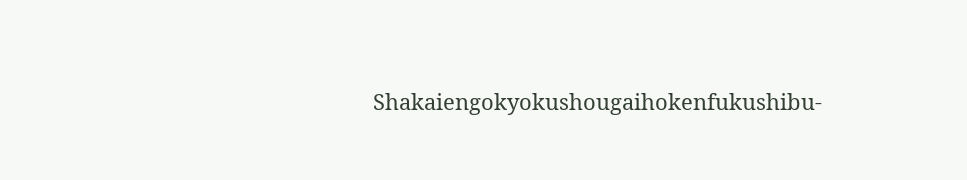Shakaiengokyokushougaihokenfukushibu-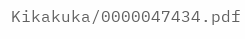Kikakuka/0000047434.pdf